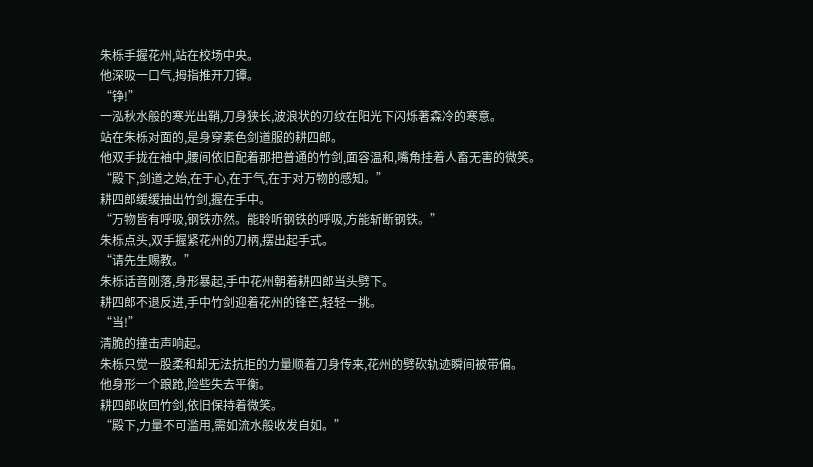朱栎手握花州,站在校场中央。
他深吸一口气,拇指推开刀镡。
“铮!”
一泓秋水般的寒光出鞘,刀身狭长,波浪状的刃纹在阳光下闪烁著森冷的寒意。
站在朱栎对面的,是身穿素色剑道服的耕四郎。
他双手拢在袖中,腰间依旧配着那把普通的竹剑,面容温和,嘴角挂着人畜无害的微笑。
“殿下,剑道之始,在于心,在于气,在于对万物的感知。”
耕四郎缓缓抽出竹剑,握在手中。
“万物皆有呼吸,钢铁亦然。能聆听钢铁的呼吸,方能斩断钢铁。”
朱栎点头,双手握紧花州的刀柄,摆出起手式。
“请先生赐教。”
朱栎话音刚落,身形暴起,手中花州朝着耕四郎当头劈下。
耕四郎不退反进,手中竹剑迎着花州的锋芒,轻轻一挑。
“当!”
清脆的撞击声响起。
朱栎只觉一股柔和却无法抗拒的力量顺着刀身传来,花州的劈砍轨迹瞬间被带偏。
他身形一个踉跄,险些失去平衡。
耕四郎收回竹剑,依旧保持着微笑。
“殿下,力量不可滥用,需如流水般收发自如。”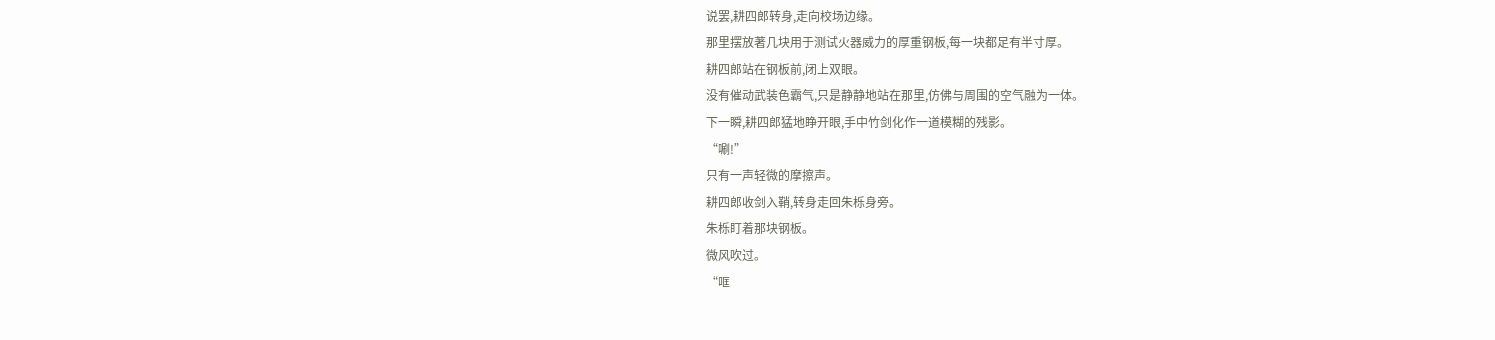说罢,耕四郎转身,走向校场边缘。
那里摆放著几块用于测试火器威力的厚重钢板,每一块都足有半寸厚。
耕四郎站在钢板前,闭上双眼。
没有催动武装色霸气,只是静静地站在那里,仿佛与周围的空气融为一体。
下一瞬,耕四郎猛地睁开眼,手中竹剑化作一道模糊的残影。
“唰!”
只有一声轻微的摩擦声。
耕四郎收剑入鞘,转身走回朱栎身旁。
朱栎盯着那块钢板。
微风吹过。
“哐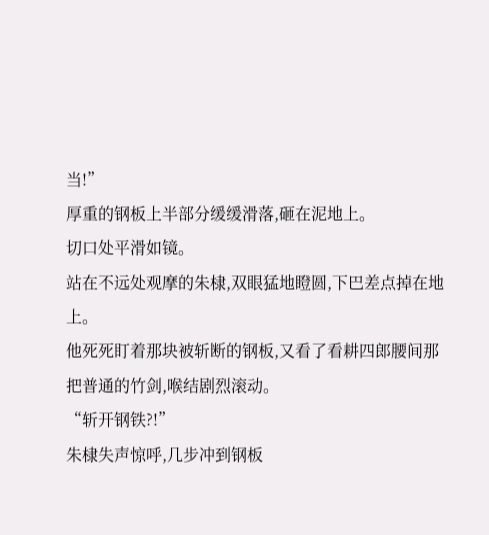当!”
厚重的钢板上半部分缓缓滑落,砸在泥地上。
切口处平滑如镜。
站在不远处观摩的朱棣,双眼猛地瞪圆,下巴差点掉在地上。
他死死盯着那块被斩断的钢板,又看了看耕四郎腰间那把普通的竹剑,喉结剧烈滚动。
“斩开钢铁?!”
朱棣失声惊呼,几步冲到钢板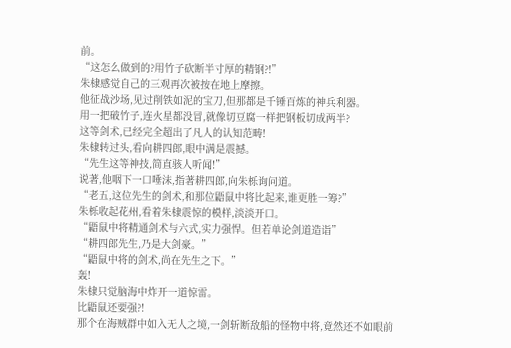前。
“这怎么做到的?用竹子砍断半寸厚的精钢?!”
朱棣感觉自己的三观再次被按在地上摩擦。
他征战沙场,见过削铁如泥的宝刀,但那都是千锤百炼的神兵利器。
用一把破竹子,连火星都没冒,就像切豆腐一样把钢板切成两半?
这等剑术,已经完全超出了凡人的认知范畴!
朱棣转过头,看向耕四郎,眼中满是震撼。
“先生这等神技,简直骇人听闻!”
说著,他咽下一口唾沫,指著耕四郎,向朱栎询问道。
“老五,这位先生的剑术,和那位鼯鼠中将比起来,谁更胜一筹?”
朱栎收起花州,看着朱棣震惊的模样,淡淡开口。
“鼯鼠中将精通剑术与六式,实力强悍。但若单论剑道造诣”
“耕四郎先生,乃是大剑豪。”
“鼯鼠中将的剑术,尚在先生之下。”
轰!
朱棣只觉脑海中炸开一道惊雷。
比鼯鼠还要强?!
那个在海贼群中如入无人之境,一剑斩断敌船的怪物中将,竟然还不如眼前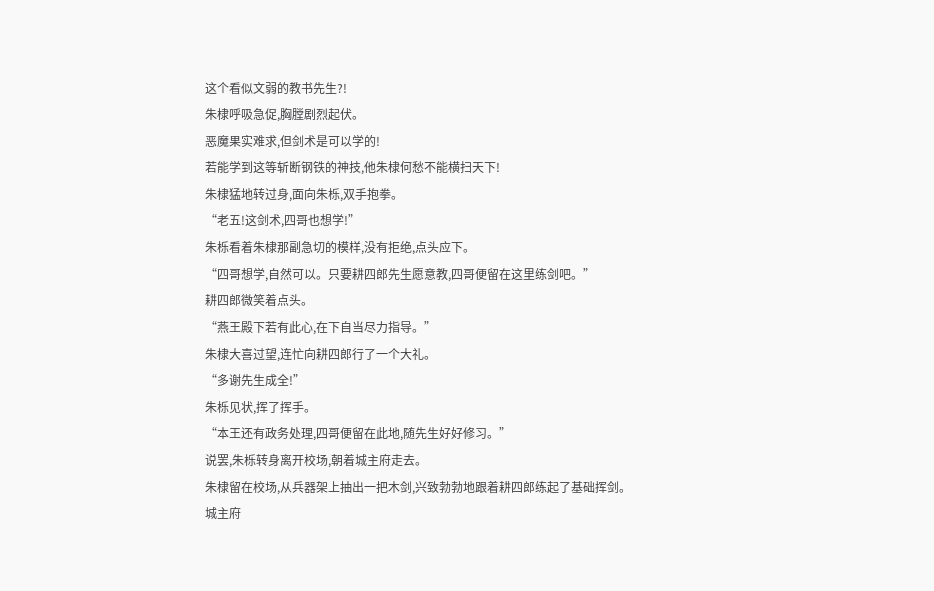这个看似文弱的教书先生?!
朱棣呼吸急促,胸膛剧烈起伏。
恶魔果实难求,但剑术是可以学的!
若能学到这等斩断钢铁的神技,他朱棣何愁不能横扫天下!
朱棣猛地转过身,面向朱栎,双手抱拳。
“老五!这剑术,四哥也想学!”
朱栎看着朱棣那副急切的模样,没有拒绝,点头应下。
“四哥想学,自然可以。只要耕四郎先生愿意教,四哥便留在这里练剑吧。”
耕四郎微笑着点头。
“燕王殿下若有此心,在下自当尽力指导。”
朱棣大喜过望,连忙向耕四郎行了一个大礼。
“多谢先生成全!”
朱栎见状,挥了挥手。
“本王还有政务处理,四哥便留在此地,随先生好好修习。”
说罢,朱栎转身离开校场,朝着城主府走去。
朱棣留在校场,从兵器架上抽出一把木剑,兴致勃勃地跟着耕四郎练起了基础挥剑。
城主府